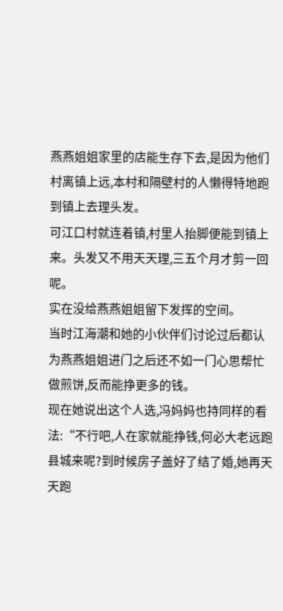燕燕姐姐家里的店能生存下去,是因为他们村离镇上远,本村和隔壁村的人懒得特地跑到镇上去理头发。
可江口村就连着镇,村里人抬脚便能到镇上来。头发又不用天天理,三五个月才剪一回呢。
实在没给燕燕姐姐留下发挥的空间。
当时江海潮和她的小伙伴们讨论过后都认为燕燕姐姐进门之后还不如一门心思帮忙做煎饼,反而能挣更多的钱。
现在她说出这个人选,冯妈妈也持同样的看法:“不行吧,人在家就能挣钱,何必大老远跑县城来呢?到时候房子盖好了结了婚,她再天天跑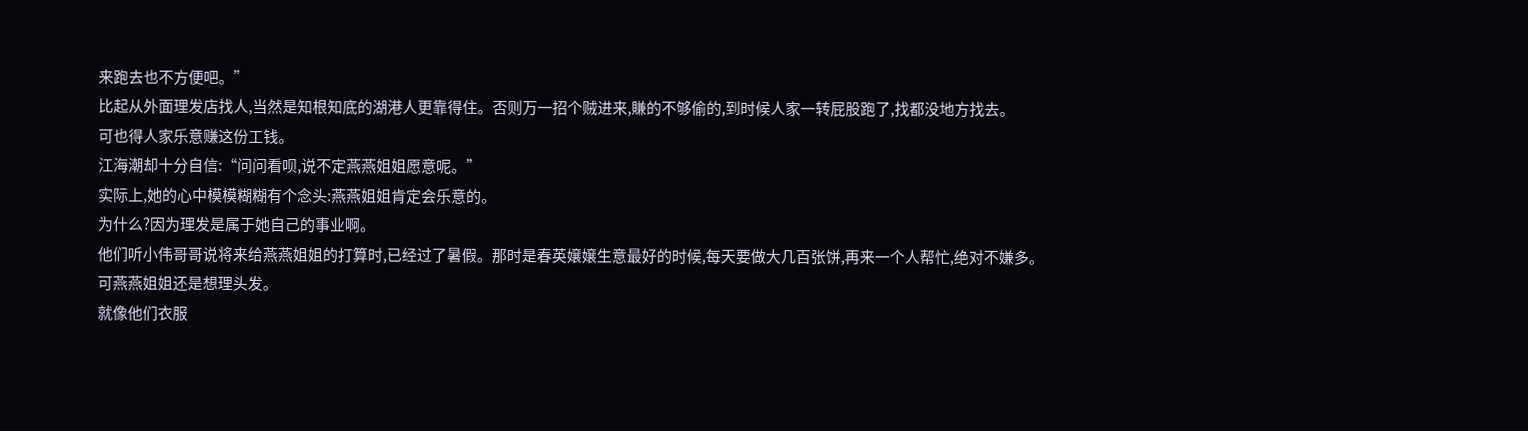来跑去也不方便吧。”
比起从外面理发店找人,当然是知根知底的湖港人更靠得住。否则万一招个贼进来,賺的不够偷的,到时候人家一转屁股跑了,找都没地方找去。
可也得人家乐意赚这份工钱。
江海潮却十分自信:“问问看呗,说不定燕燕姐姐愿意呢。”
实际上,她的心中模模糊糊有个念头:燕燕姐姐肯定会乐意的。
为什么?因为理发是属于她自己的事业啊。
他们听小伟哥哥说将来给燕燕姐姐的打算时,已经过了暑假。那时是春英嬢嬢生意最好的时候,每天要做大几百张饼,再来一个人帮忙,绝对不嫌多。
可燕燕姐姐还是想理头发。
就像他们衣服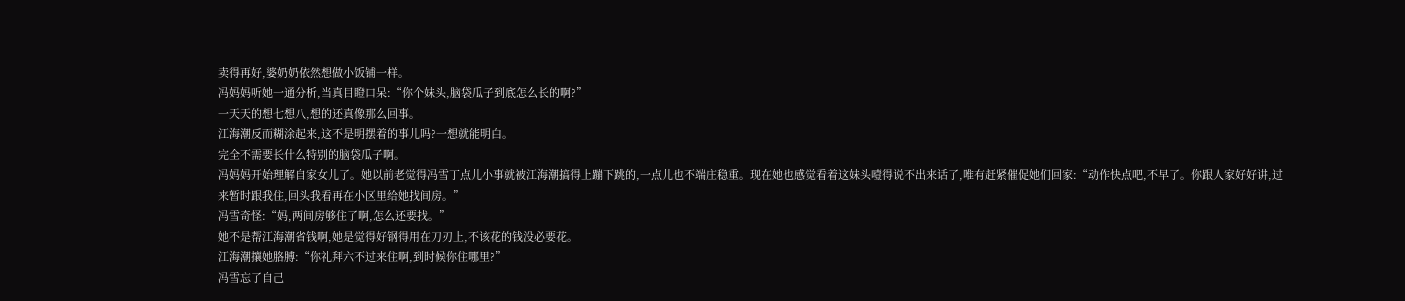卖得再好,婆奶奶依然想做小饭铺一样。
冯妈妈听她一通分析,当真目瞪口呆:“你个妹头,脑袋瓜子到底怎么长的啊?”
一天天的想七想八,想的还真像那么回事。
江海潮反而糊涂起来,这不是明摆着的事儿吗?一想就能明白。
完全不需要长什么特别的脑袋瓜子啊。
冯妈妈开始理解自家女儿了。她以前老觉得冯雪丁点儿小事就被江海潮搞得上蹦下跳的,一点儿也不端庄稳重。现在她也感觉看着这妹头噎得说不出来话了,唯有赶紧催促她们回家:“动作快点吧,不早了。你跟人家好好讲,过来暂时跟我住,回头我看再在小区里给她找间房。”
冯雪奇怪:“妈,两间房够住了啊,怎么还要找。”
她不是帮江海潮省钱啊,她是觉得好钢得用在刀刃上,不该花的钱没必要花。
江海潮攘她胳膊:“你礼拜六不过来住啊,到时候你住哪里?”
冯雪忘了自己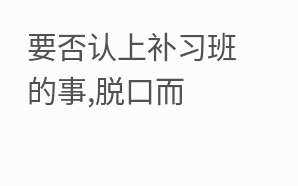要否认上补习班的事,脱口而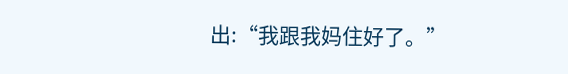出:“我跟我妈住好了。”